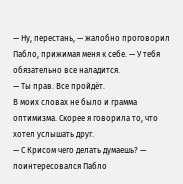— Ну, перестань, — жалобно проговорил Пабло, прижимая меня к себе. — У тебя обязательно все наладится.
— Ты прав. Все пройдёт.
В моих словах не было и грамма оптимизма. Скорее я говорила то, что хотел услышать друг.
— С Крисом чего делать думаешь? — поинтересовался Пабло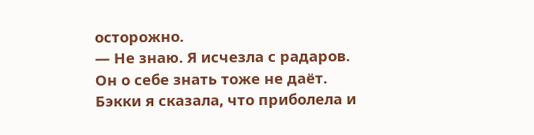осторожно.
— Не знаю. Я исчезла с радаров. Он о себе знать тоже не даёт. Бэкки я сказала, что приболела и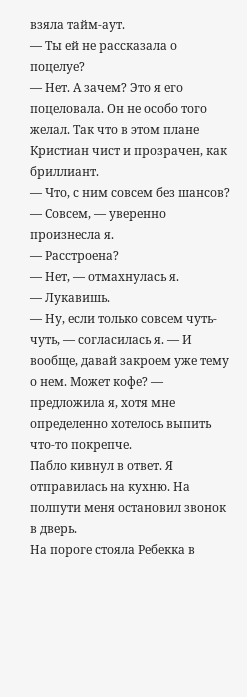взяла тайм-аут.
— Ты ей не рассказала о поцелуе?
— Нет. А зачем? Это я его поцеловала. Он не особо того желал. Так что в этом плане Кристиан чист и прозрачен, как бриллиант.
— Что, с ним совсем без шансов?
— Совсем, — уверенно произнесла я.
— Расстроена?
— Нет, — отмахнулась я.
— Лукавишь.
— Ну, если только совсем чуть-чуть, — согласилась я. — И вообще, давай закроем уже тему о нем. Может кофе? — предложила я, хотя мне определенно хотелось выпить что-то покрепче.
Пабло кивнул в ответ. Я отправилась на кухню. На полпути меня остановил звонок в дверь.
На пороге стояла Ребекка в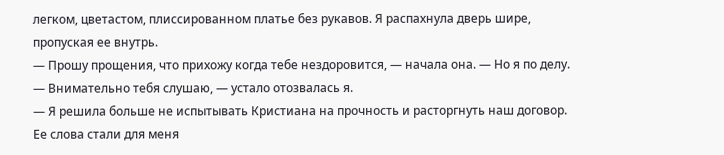легком, цветастом, плиссированном платье без рукавов. Я распахнула дверь шире, пропуская ее внутрь.
— Прошу прощения, что прихожу когда тебе нездоровится, — начала она. — Но я по делу.
— Внимательно тебя слушаю, — устало отозвалась я.
— Я решила больше не испытывать Кристиана на прочность и расторгнуть наш договор.
Ее слова стали для меня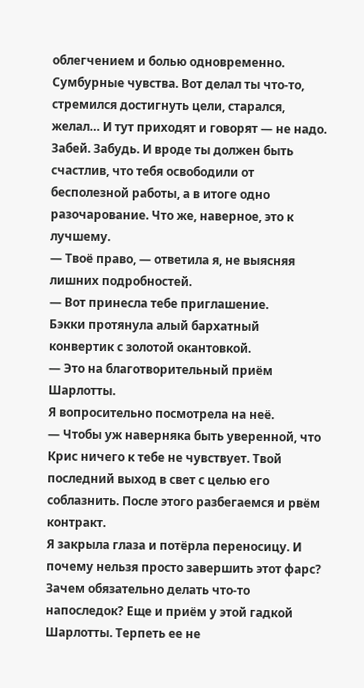облегчением и болью одновременно. Сумбурные чувства. Вот делал ты что-то, стремился достигнуть цели, старался, желал… И тут приходят и говорят — не надо. Забей. Забудь. И вроде ты должен быть счастлив, что тебя освободили от бесполезной работы, а в итоге одно разочарование. Что же, наверное, это к лучшему.
— Твоё право, — ответила я, не выясняя лишних подробностей.
— Вот принесла тебе приглашение.
Бэкки протянула алый бархатный конвертик с золотой окантовкой.
— Это на благотворительный приём Шарлотты.
Я вопросительно посмотрела на неё.
— Чтобы уж наверняка быть уверенной, что Крис ничего к тебе не чувствует. Твой последний выход в свет с целью его соблазнить. После этого разбегаемся и рвём контракт.
Я закрыла глаза и потёрла переносицу. И почему нельзя просто завершить этот фарс? Зачем обязательно делать что-то напоследок? Еще и приём у этой гадкой Шарлотты. Терпеть ее не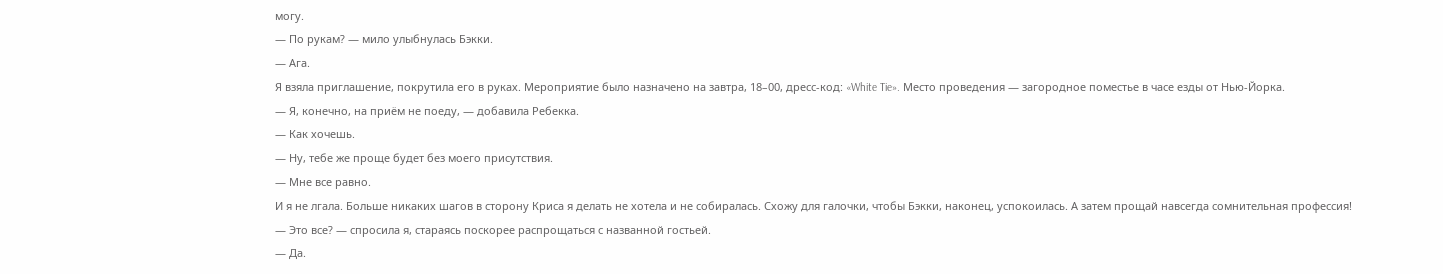могу.
— По рукам? — мило улыбнулась Бэкки.
— Ага.
Я взяла приглашение, покрутила его в руках. Мероприятие было назначено на завтра, 18–00, дресс-код: «White Tie». Место проведения — загородное поместье в часе езды от Нью-Йорка.
— Я, конечно, на приём не поеду, — добавила Ребекка.
— Как хочешь.
— Ну, тебе же проще будет без моего присутствия.
— Мне все равно.
И я не лгала. Больше никаких шагов в сторону Криса я делать не хотела и не собиралась. Схожу для галочки, чтобы Бэкки, наконец, успокоилась. А затем прощай навсегда сомнительная профессия!
— Это все? — спросила я, стараясь поскорее распрощаться с названной гостьей.
— Да.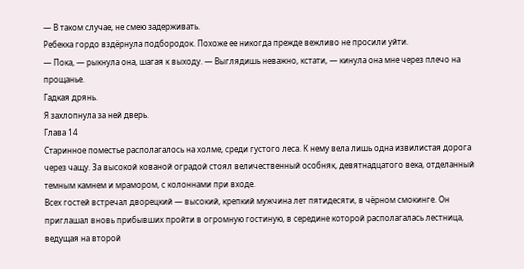— В таком случае, не смею задерживать.
Ребекка гордо вздёрнула подбородок. Похоже ее никогда прежде вежливо не просили уйти.
— Пока, — рыкнула она, шагая к выходу. — Выглядишь неважно, кстати, — кинула она мне через плечо на прощанье.
Гадкая дрянь.
Я захлопнула за ней дверь.
Глава 14
Старинное поместье располагалось на холме, среди густого леса. К нему вела лишь одна извилистая дорога через чащу. За высокой кованой оградой стоял величественный особняк, девятнадцатого века, отделанный темным камнем и мрамором, с колоннами при входе.
Всех гостей встречал дворецкий — высокий, крепкий мужчина лет пятидесяти, в чёрном смокинге. Он приглашал вновь прибывших пройти в огромную гостиную, в середине которой располагалась лестница, ведущая на второй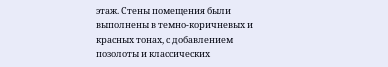этаж. Стены помещения были выполнены в темно-коричневых и красных тонах, с добавлением позолоты и классических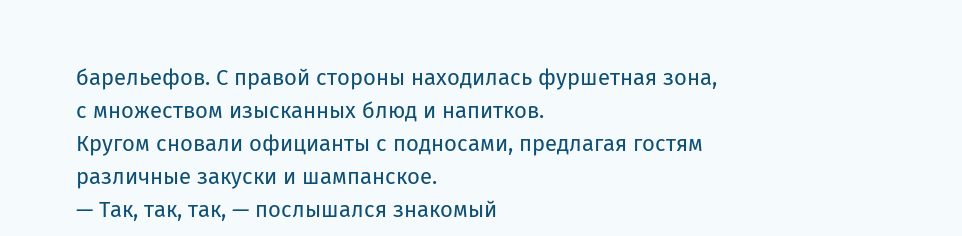барельефов. С правой стороны находилась фуршетная зона, с множеством изысканных блюд и напитков.
Кругом сновали официанты с подносами, предлагая гостям различные закуски и шампанское.
— Так, так, так, — послышался знакомый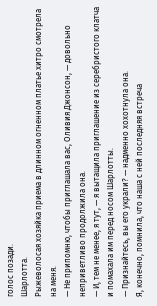голос позади.
Шарлотта.
Рыжеволосая хозяйка приема в длинном огненном платье хитро смотрела на меня.
— Не припомню, чтобы приглашала вас, Оливия Джонсон, — довольно неприветливо продолжила она.
— И, тем не менее, я тут, — я вытащила приглашение из серебристого клатча и помахала им перед носом Шарлотты.
— Признайтесь, вы его украли? — надменно хохотнула она.
Я, конечно, помнила, что наша с ней последняя встреча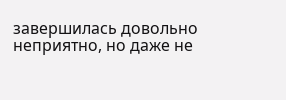завершилась довольно неприятно, но даже не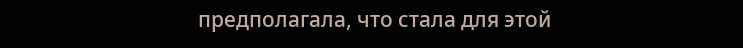предполагала, что стала для этой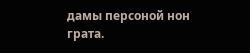дамы персоной нон грата.